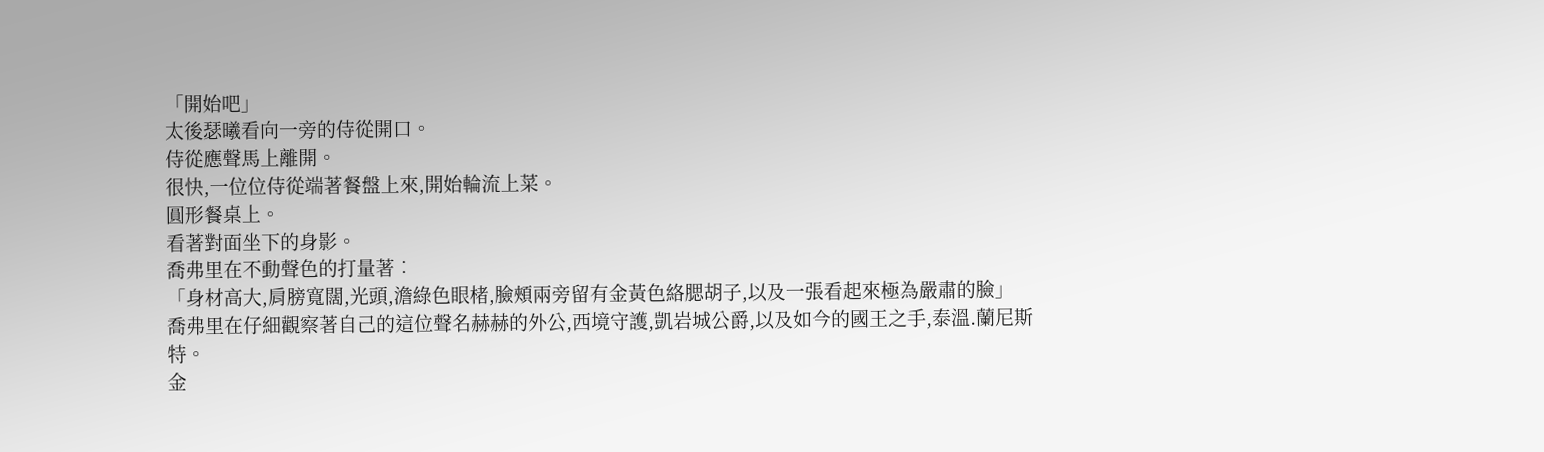「開始吧」
太後瑟曦看向一旁的侍從開口。
侍從應聲馬上離開。
很快,一位位侍從端著餐盤上來,開始輪流上菜。
圓形餐桌上。
看著對面坐下的身影。
喬弗里在不動聲色的打量著︰
「身材高大,肩膀寬闊,光頭,澹綠色眼楮,臉頰兩旁留有金黃色絡腮胡子,以及一張看起來極為嚴肅的臉」
喬弗里在仔細觀察著自己的這位聲名赫赫的外公,西境守護,凱岩城公爵,以及如今的國王之手,泰溫.蘭尼斯特。
金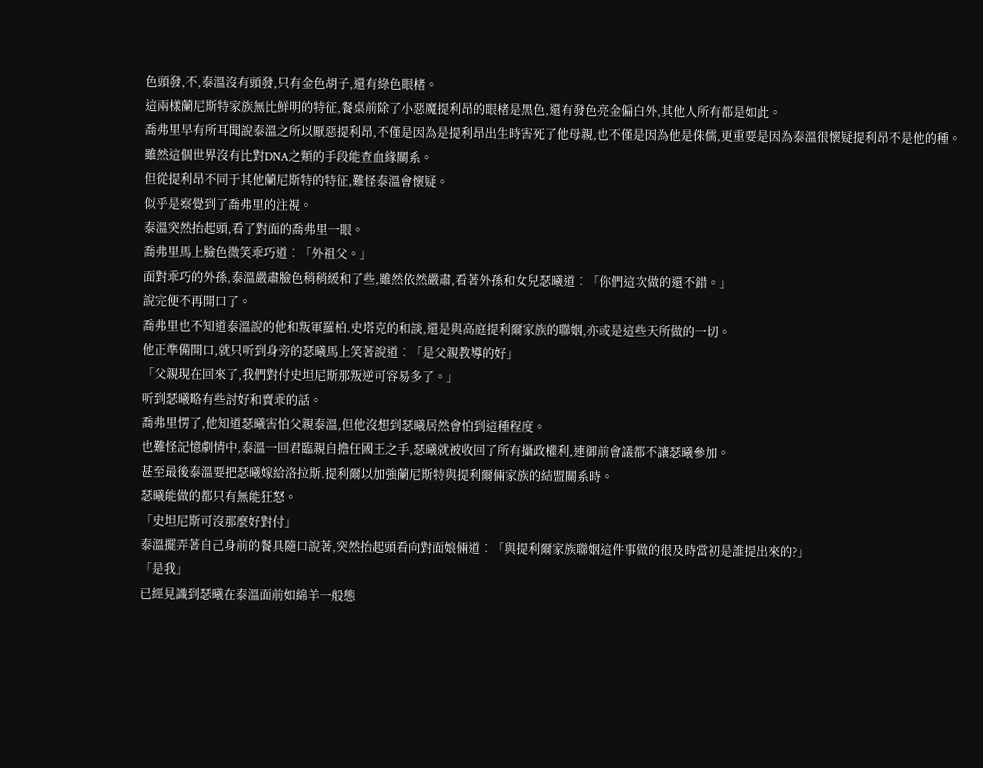色頭發,不,泰溫沒有頭發,只有金色胡子,還有綠色眼楮。
這兩樣蘭尼斯特家族無比鮮明的特征,餐桌前除了小惡魔提利昂的眼楮是黑色,還有發色亮金偏白外,其他人所有都是如此。
喬弗里早有所耳聞說泰溫之所以厭惡提利昂,不僅是因為是提利昂出生時害死了他母親,也不僅是因為他是侏儒,更重要是因為泰溫很懷疑提利昂不是他的種。
雖然這個世界沒有比對DNA之類的手段能查血緣關系。
但從提利昂不同于其他蘭尼斯特的特征,難怪泰溫會懷疑。
似乎是察覺到了喬弗里的注視。
泰溫突然抬起頭,看了對面的喬弗里一眼。
喬弗里馬上臉色微笑乖巧道︰「外祖父。」
面對乖巧的外孫,泰溫嚴肅臉色稍稍緩和了些,雖然依然嚴肅,看著外孫和女兒瑟曦道︰「你們這次做的還不錯。」
說完便不再開口了。
喬弗里也不知道泰溫說的他和叛軍羅柏.史塔克的和談,還是與高庭提利爾家族的聯姻,亦或是這些天所做的一切。
他正準備開口,就只听到身旁的瑟曦馬上笑著說道︰「是父親教導的好」
「父親現在回來了,我們對付史坦尼斯那叛逆可容易多了。」
听到瑟曦略有些討好和賣乖的話。
喬弗里愣了,他知道瑟曦害怕父親泰溫,但他沒想到瑟曦居然會怕到這種程度。
也難怪記憶劇情中,泰溫一回君臨親自擔任國王之手,瑟曦就被收回了所有攝政權利,連御前會議都不讓瑟曦參加。
甚至最後泰溫要把瑟曦嫁給洛拉斯.提利爾以加強蘭尼斯特與提利爾倆家族的結盟關系時。
瑟曦能做的都只有無能狂怒。
「史坦尼斯可沒那麼好對付」
泰溫擺弄著自己身前的餐具隨口說著,突然抬起頭看向對面娘倆道︰「與提利爾家族聯姻這件事做的很及時當初是誰提出來的?」
「是我」
已經見識到瑟曦在泰溫面前如綿羊一般態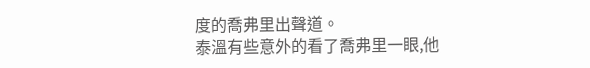度的喬弗里出聲道。
泰溫有些意外的看了喬弗里一眼,他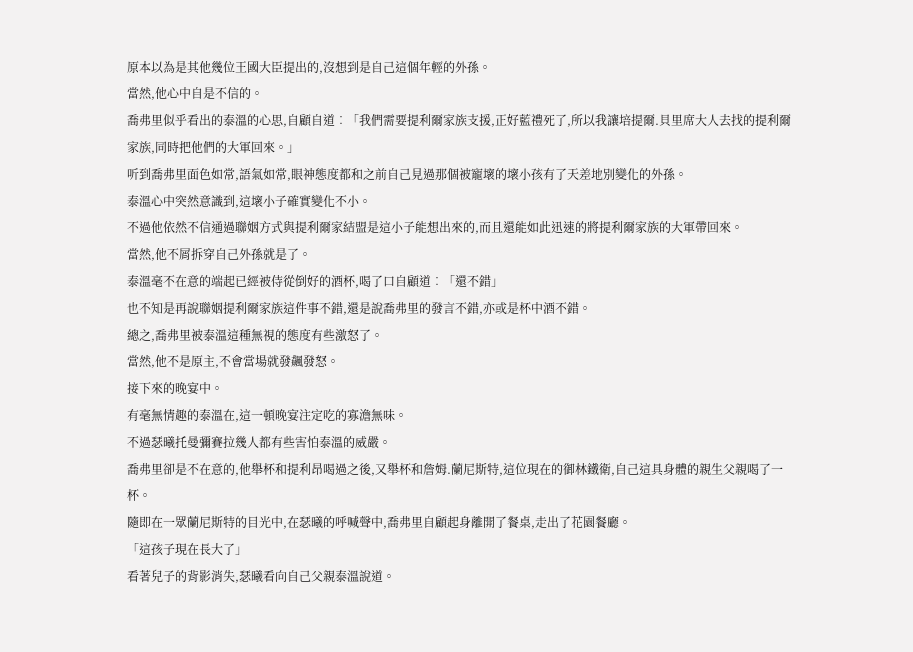原本以為是其他幾位王國大臣提出的,沒想到是自己這個年輕的外孫。
當然,他心中自是不信的。
喬弗里似乎看出的泰溫的心思,自顧自道︰「我們需要提利爾家族支援,正好藍禮死了,所以我讓培提爾.貝里席大人去找的提利爾家族,同時把他們的大軍回來。」
听到喬弗里面色如常,語氣如常,眼神態度都和之前自己見過那個被寵壞的壞小孩有了天差地別變化的外孫。
泰溫心中突然意識到,這壞小子確實變化不小。
不過他依然不信通過聯姻方式與提利爾家結盟是這小子能想出來的,而且還能如此迅速的將提利爾家族的大軍帶回來。
當然,他不屑拆穿自己外孫就是了。
泰溫毫不在意的端起已經被侍從倒好的酒杯,喝了口自顧道︰「還不錯」
也不知是再說聯姻提利爾家族這件事不錯,還是說喬弗里的發言不錯,亦或是杯中酒不錯。
總之,喬弗里被泰溫這種無視的態度有些激怒了。
當然,他不是原主,不會當場就發飆發怒。
接下來的晚宴中。
有毫無情趣的泰溫在,這一頓晚宴注定吃的寡澹無味。
不過瑟曦托曼彌賽拉幾人都有些害怕泰溫的威嚴。
喬弗里卻是不在意的,他舉杯和提利昂喝過之後,又舉杯和詹姆.蘭尼斯特,這位現在的御林鐵衛,自己這具身體的親生父親喝了一杯。
隨即在一眾蘭尼斯特的目光中,在瑟曦的呼喊聲中,喬弗里自顧起身離開了餐桌,走出了花園餐廳。
「這孩子現在長大了」
看著兒子的背影消失,瑟曦看向自己父親泰溫說道。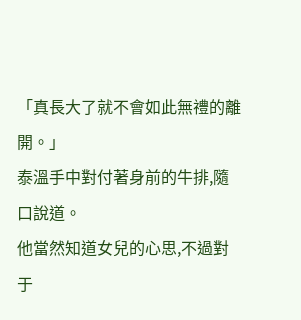「真長大了就不會如此無禮的離開。」
泰溫手中對付著身前的牛排,隨口說道。
他當然知道女兒的心思,不過對于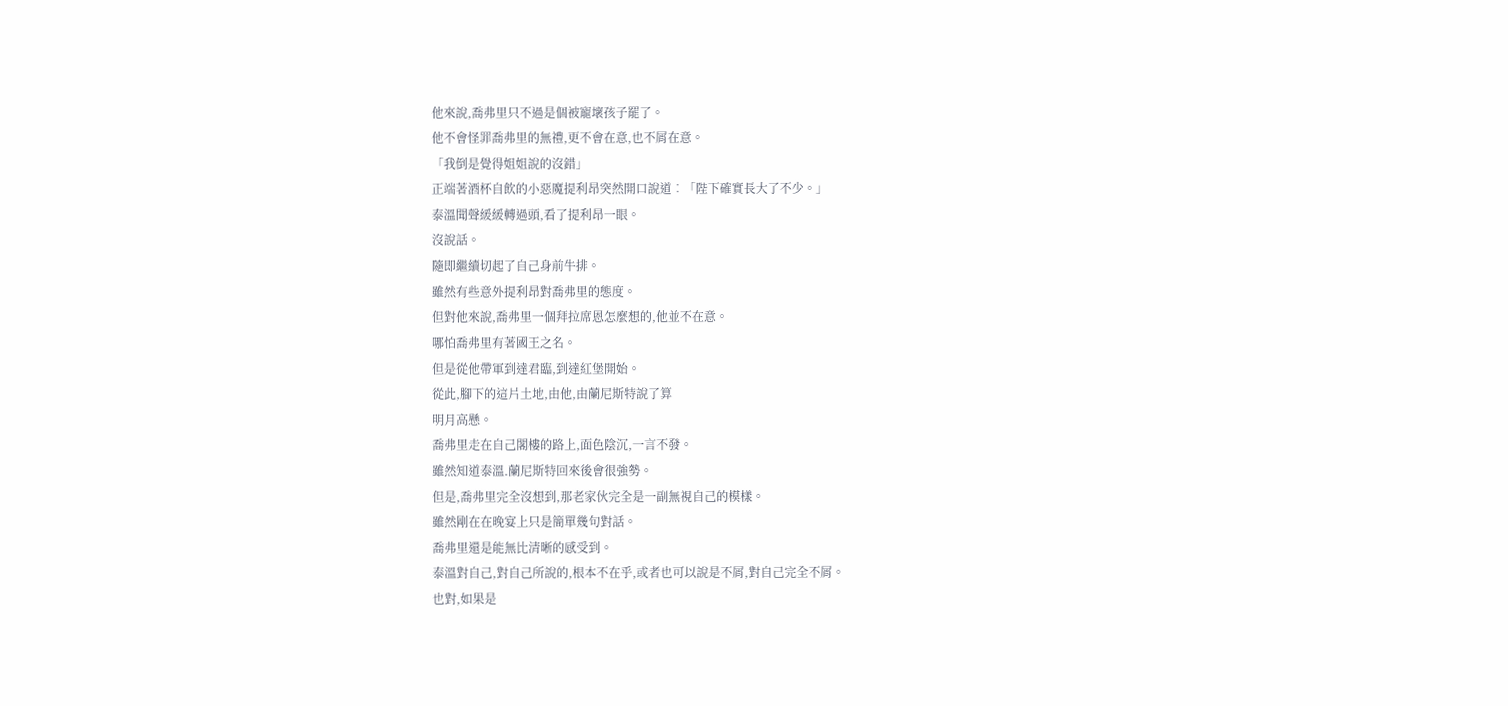他來說,喬弗里只不過是個被寵壞孩子罷了。
他不會怪罪喬弗里的無禮,更不會在意,也不屑在意。
「我倒是覺得姐姐說的沒錯」
正端著酒杯自飲的小惡魔提利昂突然開口說道︰「陛下確實長大了不少。」
泰溫聞聲緩緩轉過頭,看了提利昂一眼。
沒說話。
隨即繼續切起了自己身前牛排。
雖然有些意外提利昂對喬弗里的態度。
但對他來說,喬弗里一個拜拉席恩怎麼想的,他並不在意。
哪怕喬弗里有著國王之名。
但是從他帶軍到達君臨,到達紅堡開始。
從此,腳下的這片土地,由他,由蘭尼斯特說了算
明月高懸。
喬弗里走在自己閣樓的路上,面色陰沉,一言不發。
雖然知道泰溫.蘭尼斯特回來後會很強勢。
但是,喬弗里完全沒想到,那老家伙完全是一副無視自己的模樣。
雖然剛在在晚宴上只是簡單幾句對話。
喬弗里還是能無比清晰的感受到。
泰溫對自己,對自己所說的,根本不在乎,或者也可以說是不屑,對自己完全不屑。
也對,如果是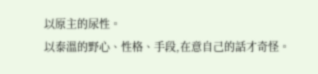以原主的尿性。
以泰溫的野心、性格、手段,在意自己的話才奇怪。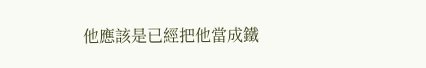他應該是已經把他當成鐵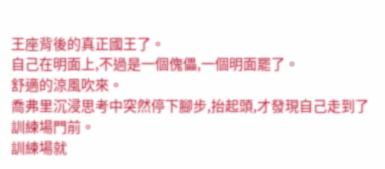王座背後的真正國王了。
自己在明面上,不過是一個傀儡,一個明面罷了。
舒適的涼風吹來。
喬弗里沉浸思考中突然停下腳步,抬起頭,才發現自己走到了訓練場門前。
訓練場就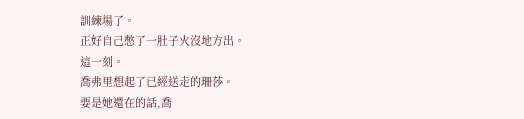訓練場了。
正好自己憋了一肚子火沒地方出。
這一刻。
喬弗里想起了已經送走的珊莎。
要是她還在的話,喬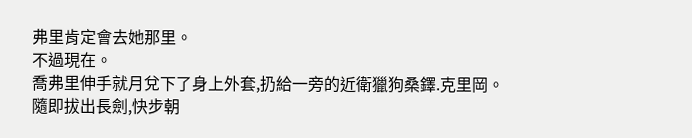弗里肯定會去她那里。
不過現在。
喬弗里伸手就月兌下了身上外套,扔給一旁的近衛獵狗桑鐸.克里岡。
隨即拔出長劍,快步朝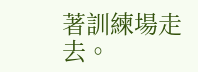著訓練場走去。